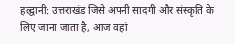हल्द्वानी: उत्तराखंड जिसे अपनी सादगी और संस्कृति के लिए जाना जाता है, आज वहां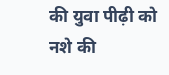की युवा पीढ़ी को नशे की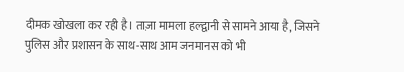दीमक खोखला कर रही है। ताज़ा मामला हल्द्वानी से सामने आया है, जिसने पुलिस और प्रशासन के साथ-साथ आम जनमानस को भी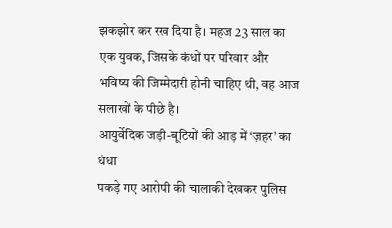झकझोर कर रख दिया है। महज 23 साल का एक युवक, जिसके कंधों पर परिवार और भविष्य की जिम्मेदारी होनी चाहिए थी, वह आज सलाखों के पीछे है।
आयुर्वेदिक जड़ी-बूटियों की आड़ में ‘ज़हर’ का धंधा
पकड़े गए आरोपी की चालाकी देखकर पुलिस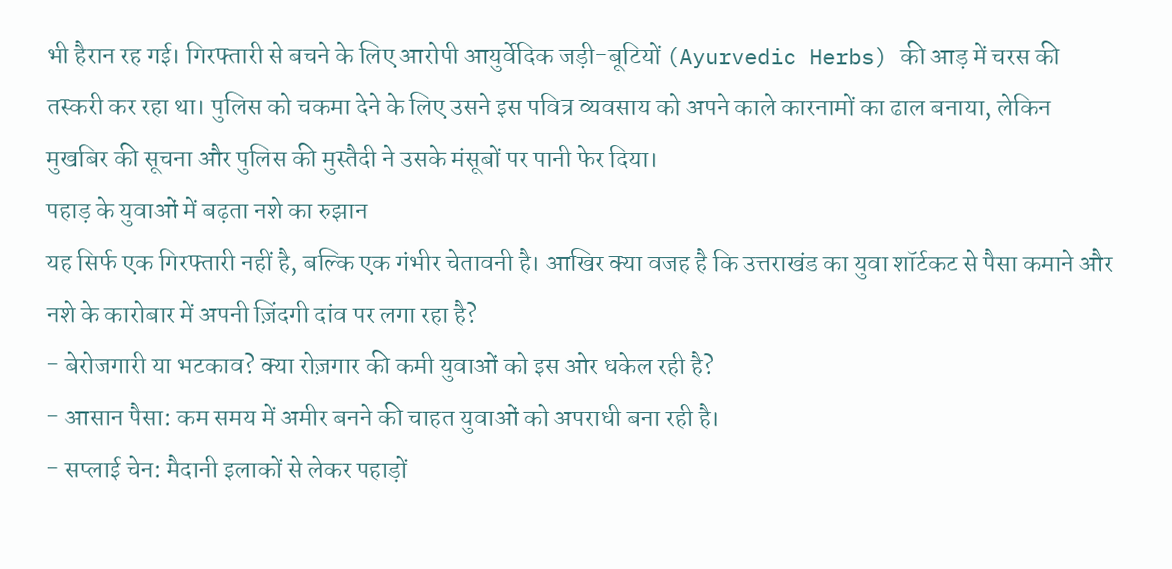भी हैरान रह गई। गिरफ्तारी से बचने के लिए आरोपी आयुर्वेदिक जड़ी-बूटियों (Ayurvedic Herbs) की आड़ में चरस की तस्करी कर रहा था। पुलिस को चकमा देने के लिए उसने इस पवित्र व्यवसाय को अपने काले कारनामों का ढाल बनाया, लेकिन मुखबिर की सूचना और पुलिस की मुस्तैदी ने उसके मंसूबों पर पानी फेर दिया।
पहाड़ के युवाओं में बढ़ता नशे का रुझान
यह सिर्फ एक गिरफ्तारी नहीं है, बल्कि एक गंभीर चेतावनी है। आखिर क्या वजह है कि उत्तराखंड का युवा शॉर्टकट से पैसा कमाने और नशे के कारोबार में अपनी ज़िंदगी दांव पर लगा रहा है?
- बेरोजगारी या भटकाव? क्या रोज़गार की कमी युवाओं को इस ओर धकेल रही है?
- आसान पैसा: कम समय में अमीर बनने की चाहत युवाओं को अपराधी बना रही है।
- सप्लाई चेन: मैदानी इलाकों से लेकर पहाड़ों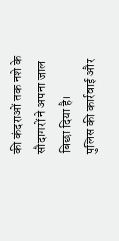की कंदराओं तक नशे के सौदागरों ने अपना जाल बिछा दिया है।
पुलिस की कार्रवाई और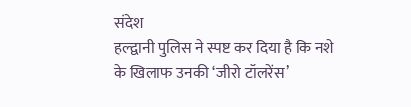संदेश
हल्द्वानी पुलिस ने स्पष्ट कर दिया है कि नशे के खिलाफ उनकी ‘जीरो टॉलरेंस’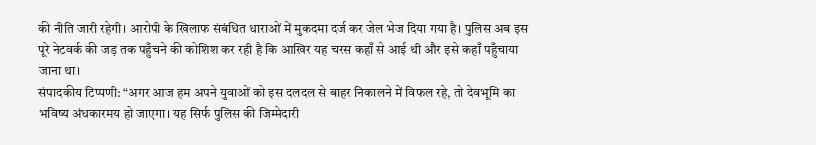की नीति जारी रहेगी। आरोपी के खिलाफ संबंधित धाराओं में मुकदमा दर्ज कर जेल भेज दिया गया है। पुलिस अब इस पूरे नेटवर्क की जड़ तक पहुँचने की कोशिश कर रही है कि आखिर यह चरस कहाँ से आई थी और इसे कहाँ पहुँचाया जाना था।
संपादकीय टिप्पणी: “अगर आज हम अपने युवाओं को इस दलदल से बाहर निकालने में विफल रहे, तो देवभूमि का भविष्य अंधकारमय हो जाएगा। यह सिर्फ पुलिस की जिम्मेदारी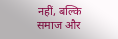नहीं, बल्कि समाज और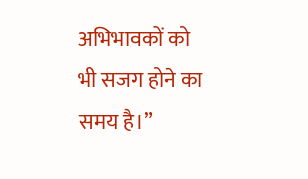अभिभावकों को भी सजग होने का समय है।”